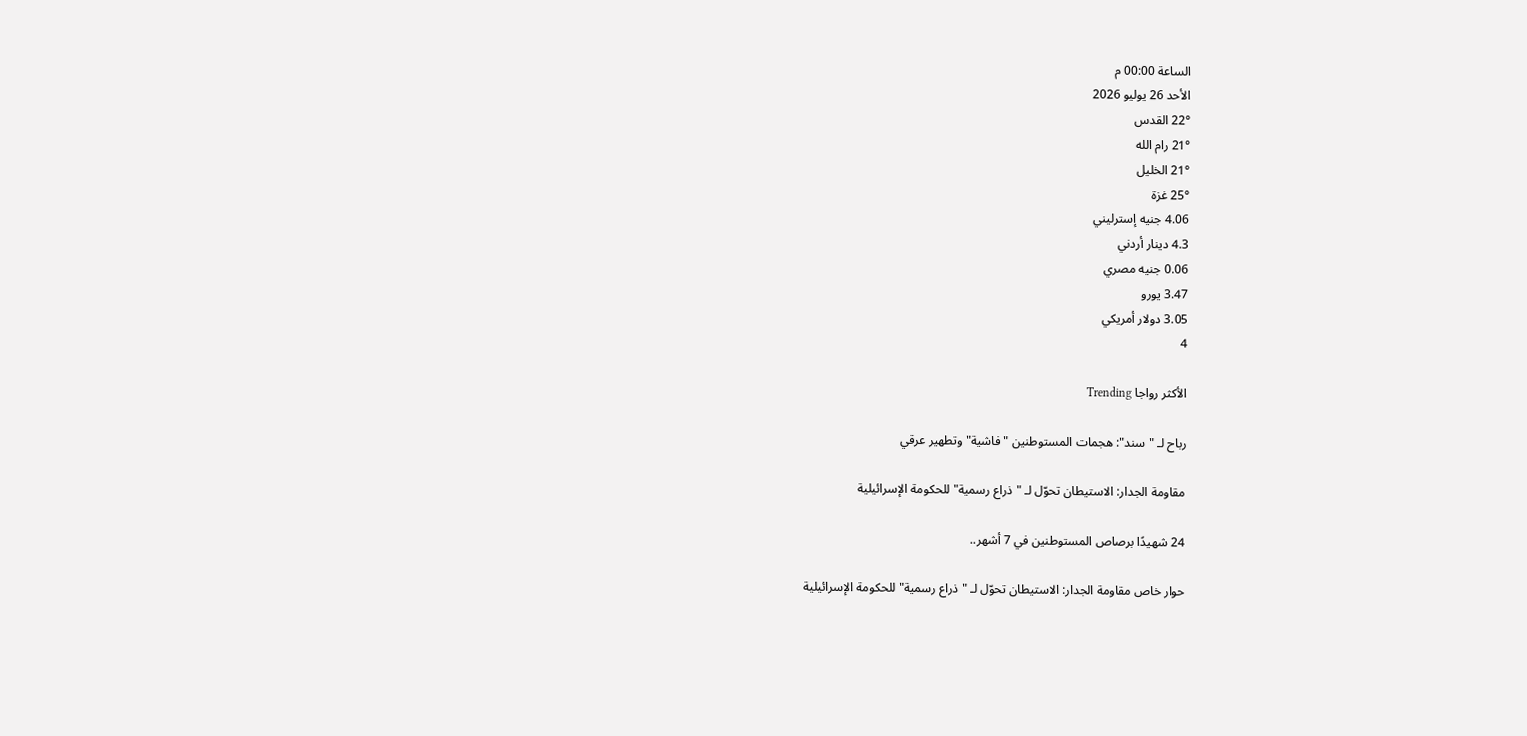الساعة 00:00 م
الأحد 26 يوليو 2026
22° القدس
21° رام الله
21° الخليل
25° غزة
4.06 جنيه إسترليني
4.3 دينار أردني
0.06 جنيه مصري
3.47 يورو
3.05 دولار أمريكي
4

الأكثر رواجا Trending

رباح لـ "سند": هجمات المستوطنين "فاشية" وتطهير عرقي

مقاومة الجدار: الاستيطان تحوّل لـ "ذراع رسمية" للحكومة الإسرائيلية

24 شهيدًا برصاص المستوطنين في 7 أشهر..

حوار خاص مقاومة الجدار: الاستيطان تحوّل لـ "ذراع رسمية" للحكومة الإسرائيلية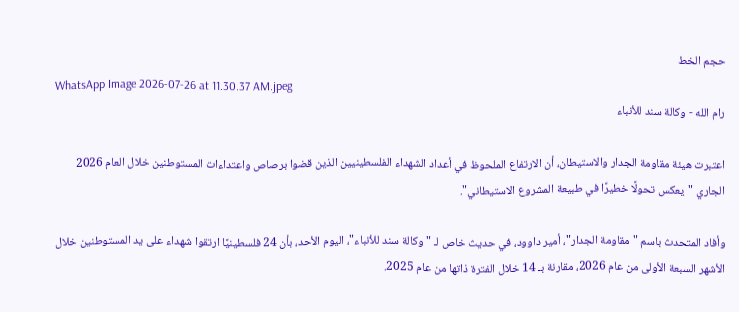حجم الخط
WhatsApp Image 2026-07-26 at 11.30.37 AM.jpeg
رام الله - وكالة سند للأنباء

اعتبرت هيئة مقاومة الجدار والاستيطان، أن الارتفاع الملحوظ في أعداد الشهداء الفلسطينيين الذين قضوا برصاص واعتداءات المستوطنين خلال العام 2026 الجاري "يعكس تحولًا خطيرًا في طبيعة المشروع الاستيطاني".

وأفاد المتحدث باسم "مقاومة الجدار"، أمير داوود، في حديث خاص لـ "وكالة سند للأنباء"، اليوم الأحد، بأن 24 فلسطينيًا ارتقوا شهداء على يد المستوطنين خلال الأشهر السبعة الأولى من عام 2026، مقارنة بـ 14 خلال الفترة ذاتها من عام 2025.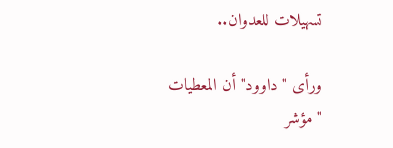تسهيلات للعدوان..

ورأى "داوود" أن المعطيات "مؤشر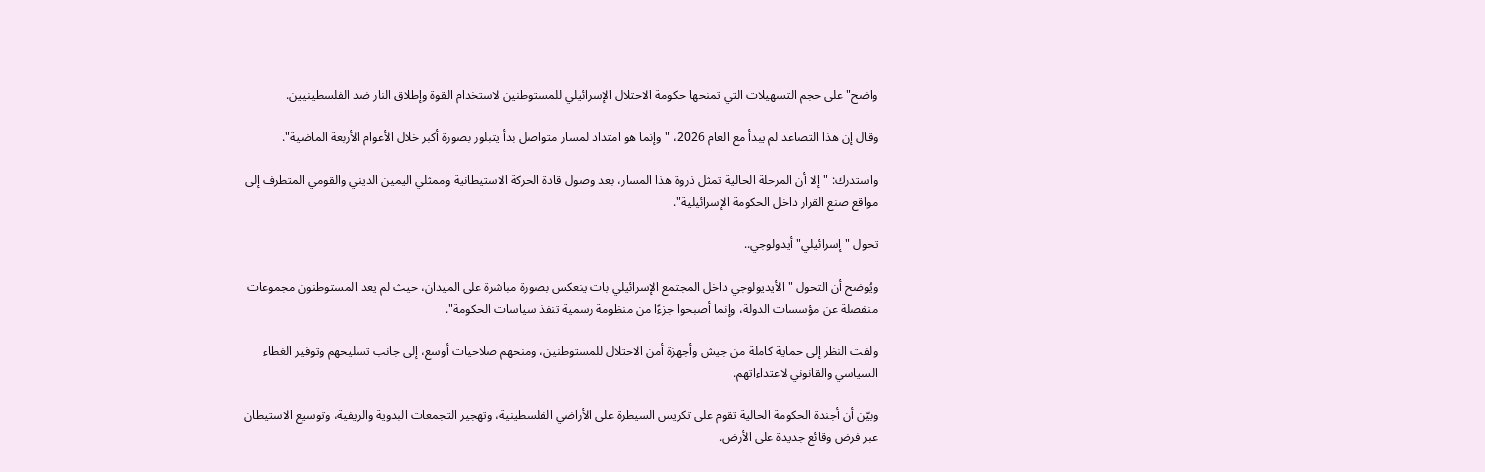واضح" على حجم التسهيلات التي تمنحها حكومة الاحتلال الإسرائيلي للمستوطنين لاستخدام القوة وإطلاق النار ضد الفلسطينيين.

وقال إن هذا التصاعد لم يبدأ مع العام 2026، "وإنما هو امتداد لمسار متواصل بدأ يتبلور بصورة أكبر خلال الأعوام الأربعة الماضية".

واستدرك: "إلا أن المرحلة الحالية تمثل ذروة هذا المسار، بعد وصول قادة الحركة الاستيطانية وممثلي اليمين الديني والقومي المتطرف إلى مواقع صنع القرار داخل الحكومة الإسرائيلية".

تحول "إسرائيلي" أيدولوجي..

ويُوضح أن التحول "الأيديولوجي داخل المجتمع الإسرائيلي بات ينعكس بصورة مباشرة على الميدان، حيث لم يعد المستوطنون مجموعات منفصلة عن مؤسسات الدولة، وإنما أصبحوا جزءًا من منظومة رسمية تنفذ سياسات الحكومة".

ولفت النظر إلى حماية كاملة من جيش وأجهزة أمن الاحتلال للمستوطنين، ومنحهم صلاحيات أوسع، إلى جانب تسليحهم وتوفير الغطاء السياسي والقانوني لاعتداءاتهم.

وبيّن أن أجندة الحكومة الحالية تقوم على تكريس السيطرة على الأراضي الفلسطينية، وتهجير التجمعات البدوية والريفية، وتوسيع الاستيطان عبر فرض وقائع جديدة على الأرض.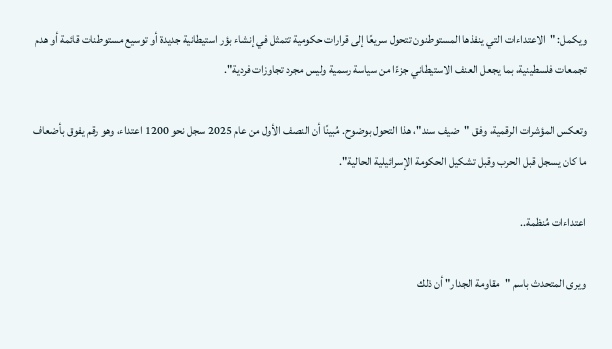ويكمل: "الاعتداءات التي ينفذها المستوطنون تتحول سريعًا إلى قرارات حكومية تتمثل في إنشاء بؤر استيطانية جديدة أو توسيع مستوطنات قائمة أو هدم تجمعات فلسطينية، بما يجعل العنف الاستيطاني جزءًا من سياسة رسمية وليس مجرد تجاوزات فردية".

وتعكس المؤشرات الرقمية، وفق "ضيف سند"، هذا التحول بوضوح. مُبينًا أن النصف الأول من عام 2025 سجل نحو 1200 اعتداء، وهو رقم يفوق بأضعاف ما كان يسجل قبل الحرب وقبل تشكيل الحكومة الإسرائيلية الحالية".

اعتداءات مُنظمة..

ويرى المتحدث باسم "مقاومة الجدار" أن ذلك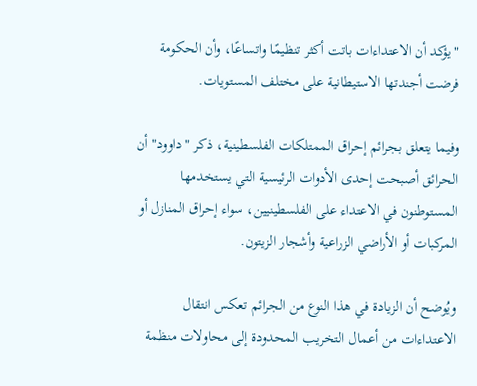"يؤكد أن الاعتداءات باتت أكثر تنظيمًا واتساعًا، وأن الحكومة فرضت أجندتها الاستيطانية على مختلف المستويات.

وفيما يتعلق بجرائم إحراق الممتلكات الفلسطينية، ذكر "داوود" أن الحرائق أصبحت إحدى الأدوات الرئيسية التي يستخدمها المستوطنون في الاعتداء على الفلسطينيين، سواء إحراق المنازل أو المركبات أو الأراضي الزراعية وأشجار الزيتون.

ويُوضح أن الزيادة في هذا النوع من الجرائم تعكس انتقال الاعتداءات من أعمال التخريب المحدودة إلى محاولات منظمة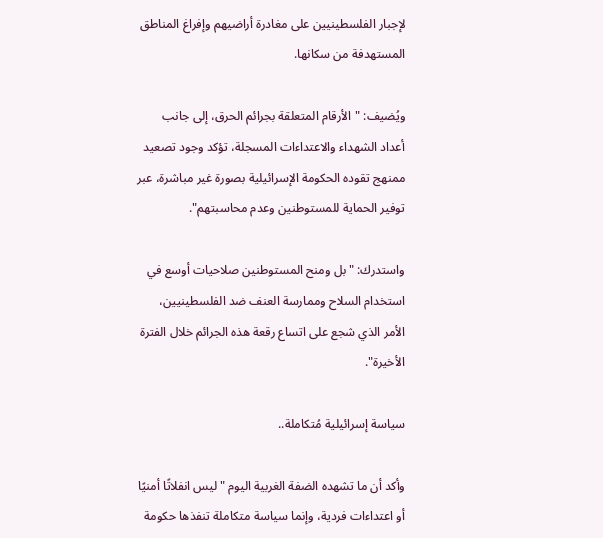لإجبار الفلسطينيين على مغادرة أراضيهم وإفراغ المناطق المستهدفة من سكانها.

ويُضيف: "الأرقام المتعلقة بجرائم الحرق، إلى جانب أعداد الشهداء والاعتداءات المسجلة، تؤكد وجود تصعيد ممنهج تقوده الحكومة الإسرائيلية بصورة غير مباشرة، عبر توفير الحماية للمستوطنين وعدم محاسبتهم".

واستدرك: "بل ومنح المستوطنين صلاحيات أوسع في استخدام السلاح وممارسة العنف ضد الفلسطينيين، الأمر الذي شجع على اتساع رقعة هذه الجرائم خلال الفترة الأخيرة".

سياسة إسرائيلية مُتكاملة..

وأكد أن ما تشهده الضفة الغربية اليوم "ليس انفلاتًا أمنيًا أو اعتداءات فردية، وإنما سياسة متكاملة تنفذها حكومة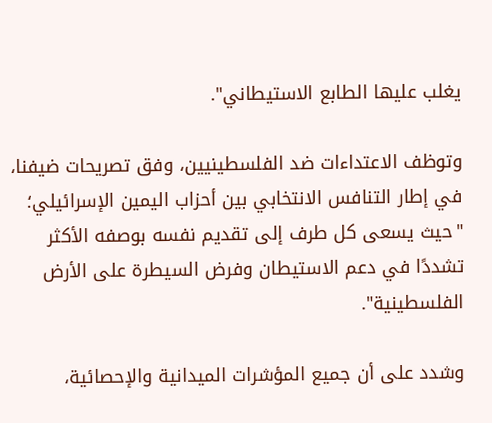يغلب عليها الطابع الاستيطاني".

وتوظف الاعتداءات ضد الفلسطينيين، وفق تصريحات ضيفنا، في إطار التنافس الانتخابي بين أحزاب اليمين الإسرائيلي؛ "حيث يسعى كل طرف إلى تقديم نفسه بوصفه الأكثر تشددًا في دعم الاستيطان وفرض السيطرة على الأرض الفلسطينية".

وشدد على أن جميع المؤشرات الميدانية والإحصائية،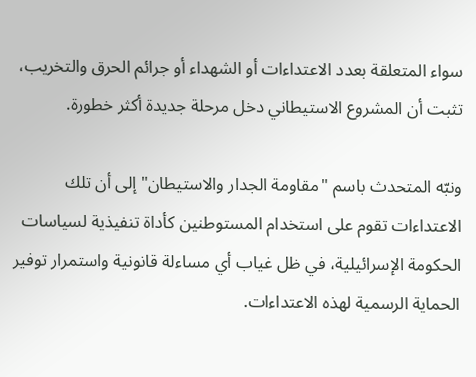سواء المتعلقة بعدد الاعتداءات أو الشهداء أو جرائم الحرق والتخريب، تثبت أن المشروع الاستيطاني دخل مرحلة جديدة أكثر خطورة.

ونبّه المتحدث باسم "مقاومة الجدار والاستيطان" إلى أن تلك الاعتداءات تقوم على استخدام المستوطنين كأداة تنفيذية لسياسات الحكومة الإسرائيلية، في ظل غياب أي مساءلة قانونية واستمرار توفير الحماية الرسمية لهذه الاعتداءات.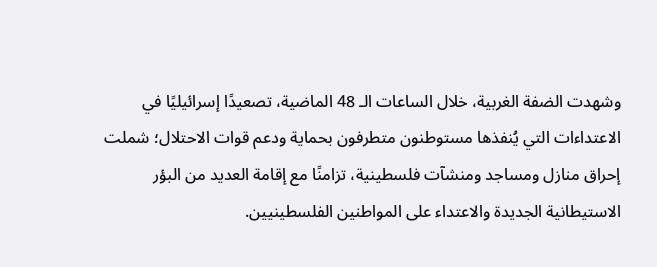وشهدت الضفة الغربية، خلال الساعات الـ 48 الماضية، تصعيدًا إسرائيليًا في الاعتداءات التي يُنفذها مستوطنون متطرفون بحماية ودعم قوات الاحتلال؛ شملت إحراق منازل ومساجد ومنشآت فلسطينية، تزامنًا مع إقامة العديد من البؤر الاستيطانية الجديدة والاعتداء على المواطنين الفلسطينيين.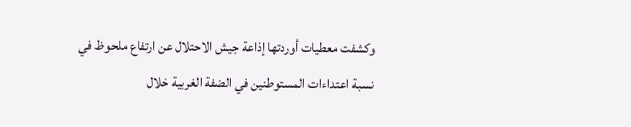وكشفت معطيات أوردتها إذاعة جيش الاحتلال عن ارتفاع ملحوظ في نسبة اعتداءات المستوطنين في الضفة الغربية خلال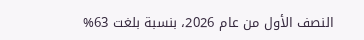النصف الأول من عام 2026، بنسبة بلغت 63%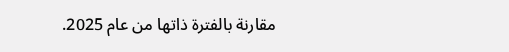مقارنة بالفترة ذاتها من عام 2025.